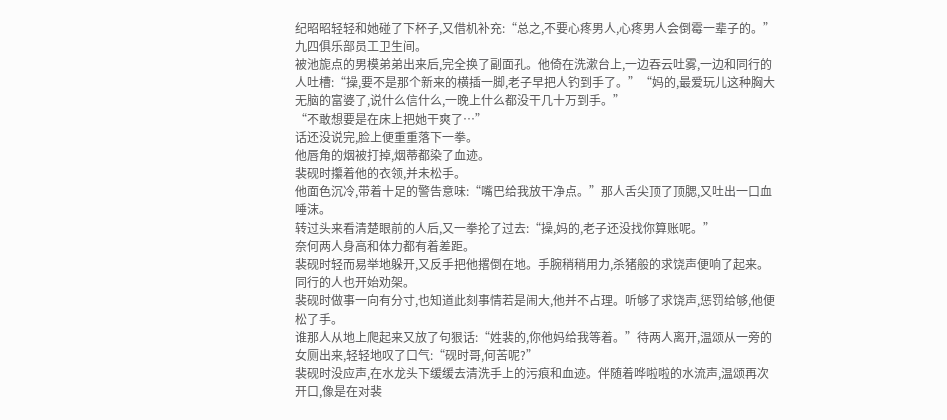纪昭昭轻轻和她碰了下杯子,又借机补充:“总之,不要心疼男人,心疼男人会倒霉一辈子的。”
九四俱乐部员工卫生间。
被池旎点的男模弟弟出来后,完全换了副面孔。他倚在洗漱台上,一边吞云吐雾,一边和同行的人吐槽:“操,要不是那个新来的横插一脚,老子早把人钓到手了。”“妈的,最爱玩儿这种胸大无脑的富婆了,说什么信什么,一晚上什么都没干几十万到手。”
“不敢想要是在床上把她干爽了…”
话还没说完,脸上便重重落下一拳。
他唇角的烟被打掉,烟蒂都染了血迹。
裴砚时攥着他的衣领,并未松手。
他面色沉冷,带着十足的警告意味:“嘴巴给我放干净点。”那人舌尖顶了顶腮,又吐出一口血唾沫。
转过头来看清楚眼前的人后,又一拳抡了过去:“操,妈的,老子还没找你算账呢。”
奈何两人身高和体力都有着差距。
裴砚时轻而易举地躲开,又反手把他撂倒在地。手腕稍稍用力,杀猪般的求饶声便响了起来。同行的人也开始劝架。
裴砚时做事一向有分寸,也知道此刻事情若是闹大,他并不占理。听够了求饶声,惩罚给够,他便松了手。
谁那人从地上爬起来又放了句狠话:“姓裴的,你他妈给我等着。”待两人离开,温颂从一旁的女厕出来,轻轻地叹了口气:“砚时哥,何苦呢?”
裴砚时没应声,在水龙头下缓缓去清洗手上的污痕和血迹。伴随着哗啦啦的水流声,温颂再次开口,像是在对裴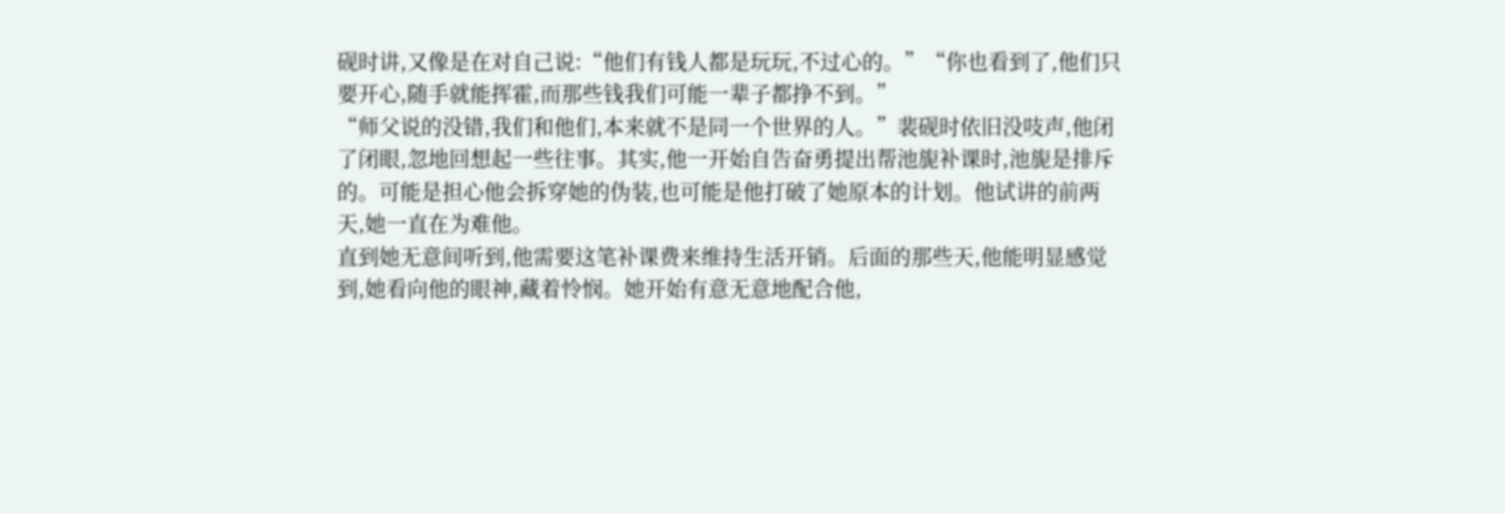砚时讲,又像是在对自己说:“他们有钱人都是玩玩,不过心的。”“你也看到了,他们只要开心,随手就能挥霍,而那些钱我们可能一辈子都挣不到。”
“师父说的没错,我们和他们,本来就不是同一个世界的人。”裴砚时依旧没吱声,他闭了闭眼,忽地回想起一些往事。其实,他一开始自告奋勇提出帮池旎补课时,池旎是排斥的。可能是担心他会拆穿她的伪装,也可能是他打破了她原本的计划。他试讲的前两天,她一直在为难他。
直到她无意间听到,他需要这笔补课费来维持生活开销。后面的那些天,他能明显感觉到,她看向他的眼神,藏着怜悯。她开始有意无意地配合他,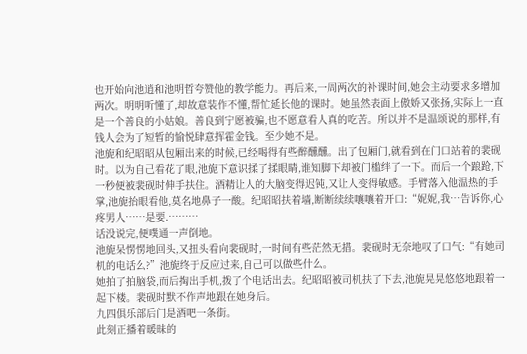也开始向池逍和池明哲夸赞他的教学能力。再后来,一周两次的补课时间,她会主动要求多增加两次。明明听懂了,却故意装作不懂,帮忙延长他的课时。她虽然表面上傲娇又张扬,实际上一直是一个善良的小姑娘。善良到宁愿被骗,也不愿意看人真的吃苦。所以并不是温颂说的那样,有钱人会为了短暂的愉悦肆意挥霍金钱。至少她不是。
池旎和纪昭昭从包厢出来的时候,已经喝得有些醉醺醺。出了包厢门,就看到在门口站着的裴砚时。以为自己看花了眼,池旎下意识揉了揉眼睛,谁知脚下却被门槛绊了一下。而后一个踉跄,下一秒便被裴砚时伸手扶住。酒精让人的大脑变得迟钝,又让人变得敏感。手臂落入他温热的手掌,池旎抬眼看他,莫名地鼻子一酸。纪昭昭扶着墙,断断续续嚷嚷着开口:“妮妮,我…告诉你,心疼男人……是要.………
话没说完,便噗通一声倒地。
池旎呆愣愣地回头,又扭头看向裴砚时,一时间有些茫然无措。裴砚时无奈地叹了口气:“有她司机的电话么?”池旎终于反应过来,自己可以做些什么。
她拍了拍脑袋,而后掏出手机,拨了个电话出去。纪昭昭被司机扶了下去,池旎晃晃悠悠地跟着一起下楼。裴砚时默不作声地跟在她身后。
九四俱乐部后门是酒吧一条街。
此刻正播着暖昧的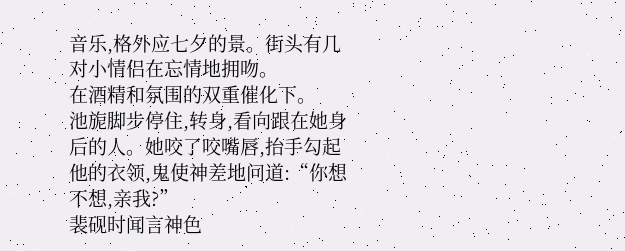音乐,格外应七夕的景。街头有几对小情侣在忘情地拥吻。
在酒精和氛围的双重催化下。
池旎脚步停住,转身,看向跟在她身后的人。她咬了咬嘴唇,抬手勾起他的衣领,鬼使神差地问道:“你想不想,亲我?”
裴砚时闻言神色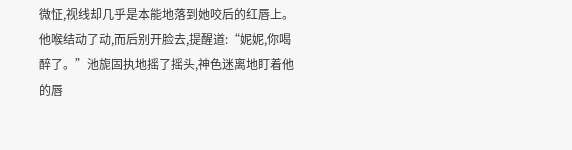微怔,视线却几乎是本能地落到她咬后的红唇上。他喉结动了动,而后别开脸去,提醒道:“妮妮,你喝醉了。”池旎固执地摇了摇头,神色迷离地盯着他的唇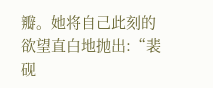瓣。她将自己此刻的欲望直白地抛出:“裴砚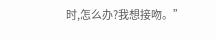时,怎么办?我想接吻。”